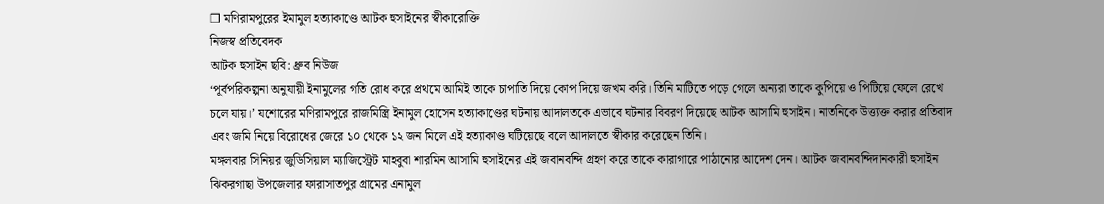❒ মণিরামপুরের ইমামুল হত্যাকাণ্ডে আটক হুসাইনের স্বীকারোক্তি
নিজস্ব প্রতিবেদক
আটক হুসাইন ছবি: ধ্রুব নিউজ
‘পূর্বপরিকল্পনা অনুযায়ী ইনামুলের গতি রোধ করে প্রথমে আমিই তাকে চাপাতি দিয়ে কোপ দিয়ে জখম করি। তিনি মাটিতে পড়ে গেলে অন্যরা তাকে কুপিয়ে ও পিটিয়ে ফেলে রেখে চলে যায়।’ যশোরের মণিরামপুরে রাজমিস্ত্রি ইনামুল হোসেন হত্যাকাণ্ডের ঘটনায় আদালতকে এভাবে ঘটনার বিবরণ দিয়েছে আটক আসামি হুসাইন। নাতনিকে উত্ত্যক্ত করার প্রতিবাদ এবং জমি নিয়ে বিরোধের জেরে ১০ থেকে ১২ জন মিলে এই হত্যাকাণ্ড ঘটিয়েছে বলে আদালতে স্বীকার করেছেন তিনি।
মঙ্গলবার সিনিয়র জুডিসিয়াল ম্যাজিস্ট্রেট মাহবুবা শারমিন আসামি হুসাইনের এই জবানবন্দি গ্রহণ করে তাকে কারাগারে পাঠানোর আদেশ দেন। আটক জবানবন্দিদানকারী হুসাইন ঝিকরগাছা উপজেলার ফারাসাতপুর গ্রামের এনামুল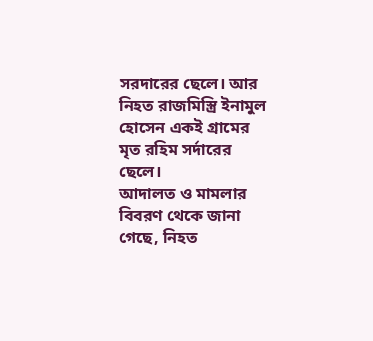সরদারের ছেলে। আর নিহত রাজমিস্ত্রি ইনামুল হোসেন একই গ্রামের মৃত রহিম সর্দারের ছেলে।
আদালত ও মামলার বিবরণ থেকে জানা গেছে, নিহত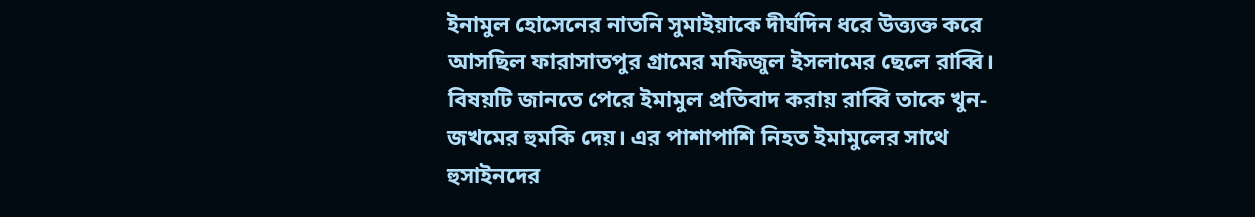ইনামুল হোসেনের নাতনি সুমাইয়াকে দীর্ঘদিন ধরে উত্ত্যক্ত করে আসছিল ফারাসাতপুর গ্রামের মফিজুল ইসলামের ছেলে রাব্বি। বিষয়টি জানতে পেরে ইমামুল প্রতিবাদ করায় রাব্বি তাকে খুন-জখমের হুমকি দেয়। এর পাশাপাশি নিহত ইমামুলের সাথে হুসাইনদের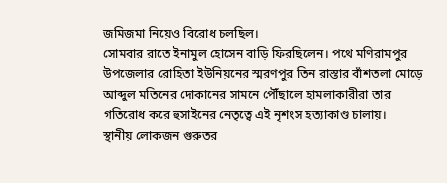জমিজমা নিয়েও বিরোধ চলছিল।
সোমবার রাতে ইনামুল হোসেন বাড়ি ফিরছিলেন। পথে মণিরামপুর উপজেলার রোহিতা ইউনিয়নের স্মরণপুর তিন রাস্তার বাঁশতলা মোড়ে আব্দুল মতিনের দোকানের সামনে পৌঁছালে হামলাকারীরা তার গতিরোধ করে হুসাইনের নেতৃত্বে এই নৃশংস হত্যাকাণ্ড চালায়।
স্থানীয় লোকজন গুরুতর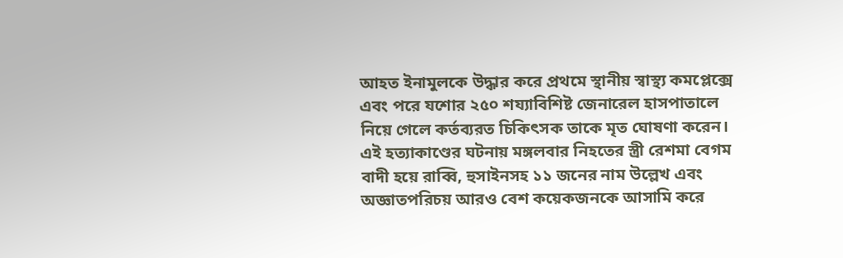আহত ইনামুলকে উদ্ধার করে প্রথমে স্থানীয় স্বাস্থ্য কমপ্লেক্সে এবং পরে যশোর ২৫০ শয্যাবিশিষ্ট জেনারেল হাসপাতালে নিয়ে গেলে কর্তব্যরত চিকিৎসক তাকে মৃত ঘোষণা করেন।
এই হত্যাকাণ্ডের ঘটনায় মঙ্গলবার নিহতের স্ত্রী রেশমা বেগম বাদী হয়ে রাব্বি, হুসাইনসহ ১১ জনের নাম উল্লেখ এবং অজ্ঞাতপরিচয় আরও বেশ কয়েকজনকে আসামি করে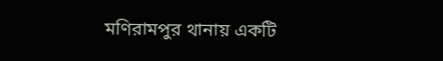মণিরামপুর থানায় একটি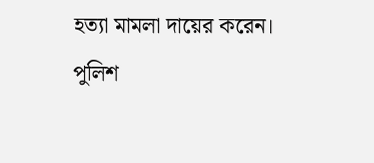হত্যা মামলা দায়ের করেন।
পুলিশ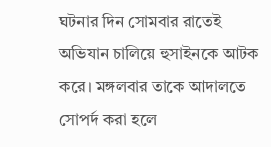ঘটনার দিন সোমবার রাতেই অভিযান চালিয়ে হুসাইনকে আটক করে। মঙ্গলবার তাকে আদালতে সোপর্দ করা হলে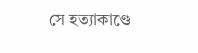সে হত্যাকাণ্ডে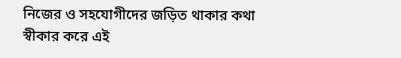নিজের ও সহযোগীদের জড়িত থাকার কথা স্বীকার করে এই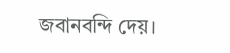জবানবন্দি দেয়।